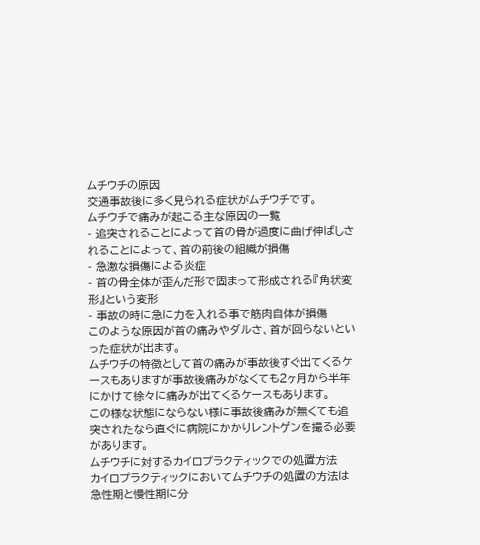ムチウチの原因
交通事故後に多く見られる症状がムチウチです。
ムチウチで痛みが起こる主な原因の一覧
- 追突されることによって首の骨が過度に曲げ伸ばしされることによって、首の前後の組織が損傷
- 急激な損傷による炎症
- 首の骨全体が歪んだ形で固まって形成される『角状変形』という変形
- 事故の時に急に力を入れる事で筋肉自体が損傷
このような原因が首の痛みやダルさ、首が回らないといった症状が出ます。
ムチウチの特徴として首の痛みが事故後すぐ出てくるケースもありますが事故後痛みがなくても2ヶ月から半年にかけて徐々に痛みが出てくるケースもあります。
この様な状態にならない様に事故後痛みが無くても追突されたなら直ぐに病院にかかりレントゲンを撮る必要があります。
ムチウチに対するカイロプラクティックでの処置方法
カイロプラクティックにおいてムチウチの処置の方法は急性期と慢性期に分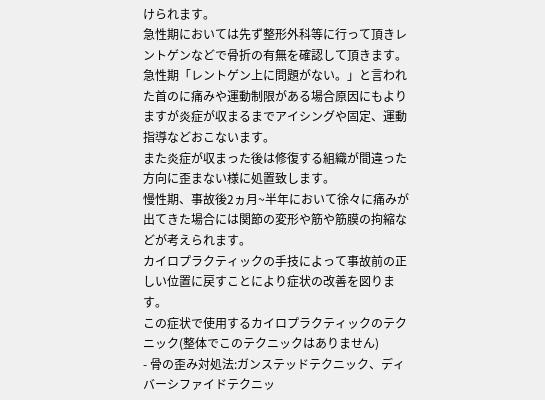けられます。
急性期においては先ず整形外科等に行って頂きレントゲンなどで骨折の有無を確認して頂きます。
急性期「レントゲン上に問題がない。」と言われた首のに痛みや運動制限がある場合原因にもよりますが炎症が収まるまでアイシングや固定、運動指導などおこないます。
また炎症が収まった後は修復する組織が間違った方向に歪まない様に処置致します。
慢性期、事故後2ヵ月~半年において徐々に痛みが出てきた場合には関節の変形や筋や筋膜の拘縮などが考えられます。
カイロプラクティックの手技によって事故前の正しい位置に戻すことにより症状の改善を図ります。
この症状で使用するカイロプラクティックのテクニック(整体でこのテクニックはありません)
- 骨の歪み対処法:ガンステッドテクニック、ディバーシファイドテクニッ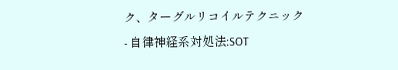ク、ターグルリコイルテクニック
- 自律神経系対処法:SOT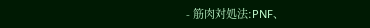- 筋肉対処法:PNF、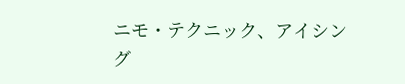ニモ・テクニック、アイシング